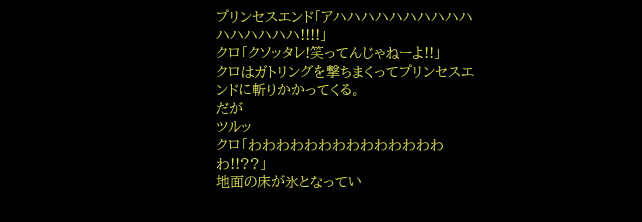プリンセスエンド「アハハハハハハハハハハハハハハハハ!!!!」
クロ「クソッタレ!笑ってんじゃねーよ!!」
クロはガトリングを撃ちまくってプリンセスエンドに斬りかかってくる。
だが
ツルッ
クロ「わわわわわわわわわわわわわわわ!!??」
地面の床が氷となってい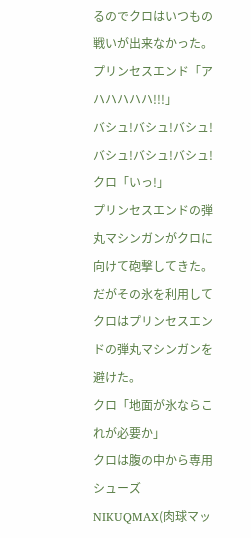るのでクロはいつもの戦いが出来なかった。
プリンセスエンド「アハハハハハ!!!」
バシュ!バシュ!バシュ!バシュ!バシュ!バシュ!
クロ「いっ!」
プリンセスエンドの弾丸マシンガンがクロに向けて砲撃してきた。
だがその氷を利用してクロはプリンセスエンドの弾丸マシンガンを避けた。
クロ「地面が氷ならこれが必要か」
クロは腹の中から専用シューズNIKUQMAX(肉球マッ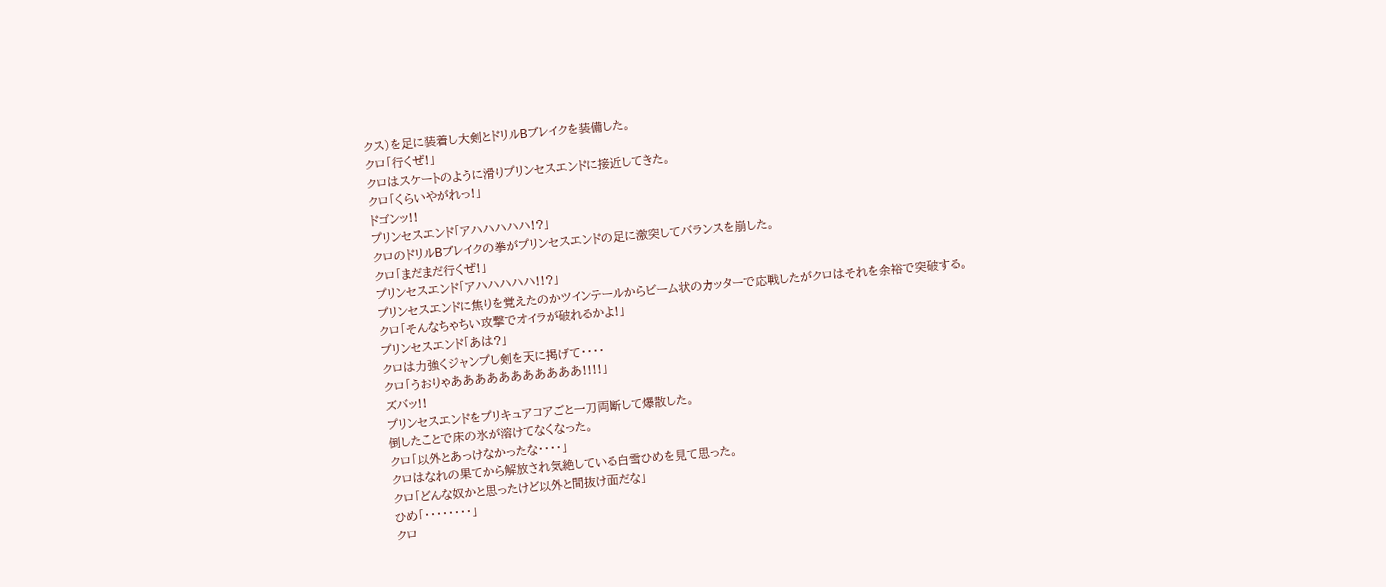クス)を足に装着し大剣とドリルBブレイクを装備した。
クロ「行くぜ!」
クロはスケートのように滑りプリンセスエンドに接近してきた。
クロ「くらいやがれっ!」
ドゴンッ!!
プリンセスエンド「アハハハハハ!?」
クロのドリルBブレイクの拳がプリンセスエンドの足に激突してバランスを崩した。
クロ「まだまだ行くぜ!」
プリンセスエンド「アハハハハハ!!?」
プリンセスエンドに焦りを覚えたのかツインテールからビーム状のカッターで応戦したがクロはそれを余裕で突破する。
クロ「そんなちゃちい攻撃でオイラが破れるかよ!」
プリンセスエンド「あは?」
クロは力強くジャンプし剣を天に掲げて・・・・
クロ「うおりゃあああああああああああ!!!!」
ズバッ!!
プリンセスエンドをプリキュアコアごと一刀両断して爆散した。
倒したことで床の氷が溶けてなくなった。
クロ「以外とあっけなかったな・・・・」
クロはなれの果てから解放され気絶している白雪ひめを見て思った。
クロ「どんな奴かと思ったけど以外と間抜け面だな」
ひめ「・・・・・・・・」
クロ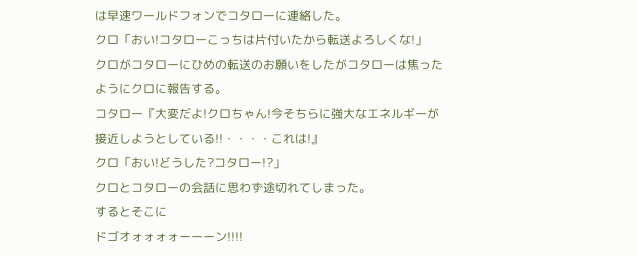は早速ワールドフォンでコタローに連絡した。
クロ「おい!コタローこっちは片付いたから転送よろしくな!」
クロがコタローにひめの転送のお願いをしたがコタローは焦ったようにクロに報告する。
コタロー『大変だよ!クロちゃん!今そちらに強大なエネルギーが接近しようとしている!!・・・・これは!』
クロ「おい!どうした?コタロー!?」
クロとコタローの会話に思わず途切れてしまった。
するとそこに
ドゴオォォォォーーーン!!!!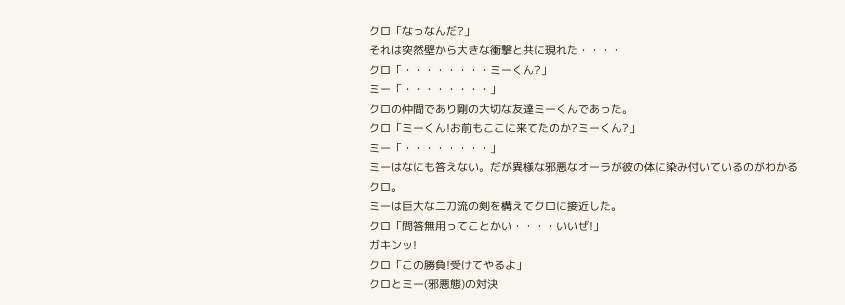クロ「なっなんだ?」
それは突然壁から大きな衝撃と共に現れた・・・・
クロ「・・・・・・・・ミーくん?」
ミー「・・・・・・・・」
クロの仲間であり剛の大切な友達ミーくんであった。
クロ「ミーくん!お前もここに来てたのか?ミーくん?」
ミー「・・・・・・・・」
ミーはなにも答えない。だが異様な邪悪なオーラが彼の体に染み付いているのがわかるクロ。
ミーは巨大な二刀流の剣を構えてクロに接近した。
クロ「問答無用ってことかい・・・・いいぜ!」
ガキンッ!
クロ「この勝負!受けてやるよ」
クロとミー(邪悪態)の対決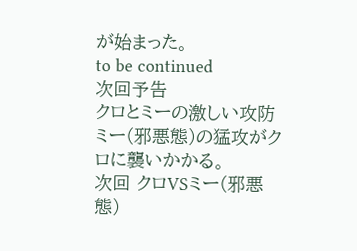が始まった。
to be continued
次回予告
クロとミーの激しい攻防
ミー(邪悪態)の猛攻がクロに襲いかかる。
次回 クロVSミー(邪悪態)